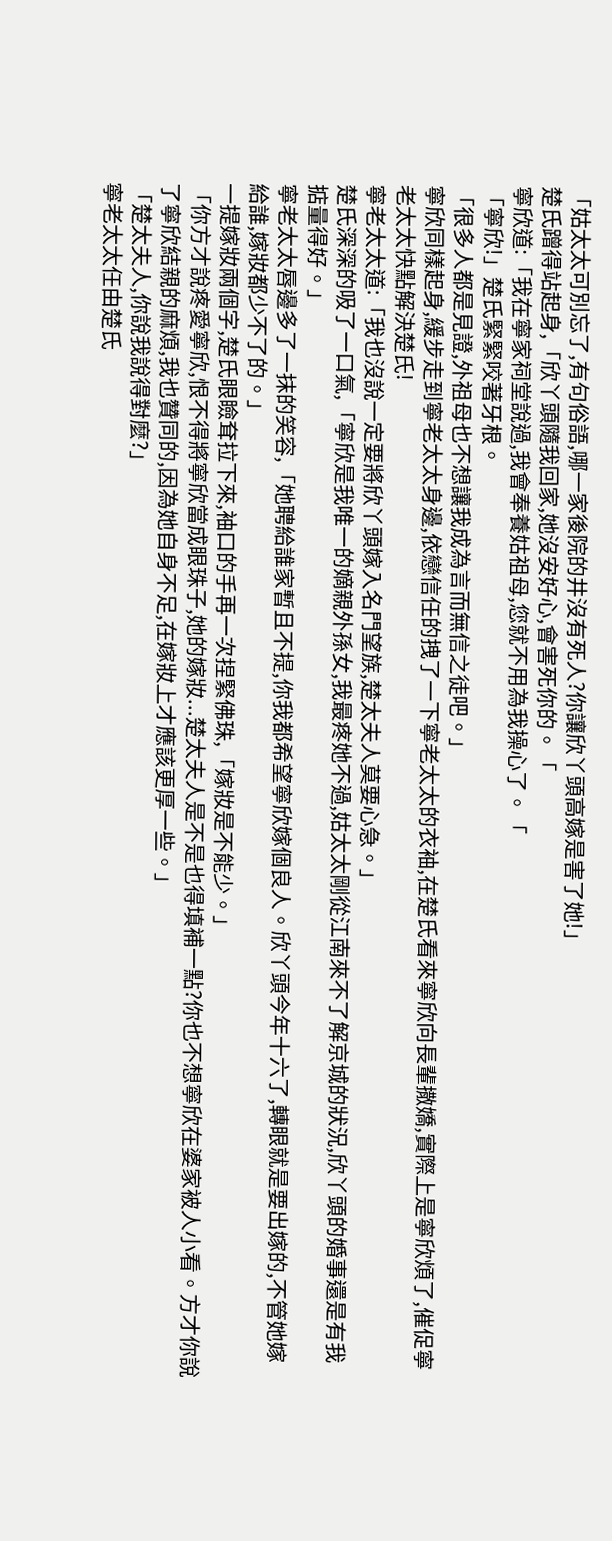「姑太太可別忘了,有句俗語,哪一家後院的井沒有死人?你讓欣丫頭高嫁是害了她!」
楚氏蹭得站起身,「欣丫頭隨我回家,她沒安好心,會害死你的。「
寧欣道:「我在寧家祠堂說過,我會奉養姑祖母,您就不用為我操心了。「
「寧欣!」楚氏緊緊咬著牙根。
「很多人都是見證,外祖母也不想讓我成為言而無信之徒吧。」
寧欣同樣起身,緩步走到寧老太太身邊,依戀信任的拽了一下寧老太太的衣袖,在楚氏看來寧欣向長輩撒嬌,實際上是寧欣煩了,催促寧老太太快點解決楚氏!
寧老太太道:「我也沒說一定要將欣丫頭嫁入名門望族,楚太夫人莫要心急。」
楚氏深深的吸了一口氣,「寧欣是我唯一的嫡親外孫女,我最疼她不過,姑太太剛從江南來不了解京城的狀況,欣丫頭的婚事還是有我掂量得好。」
寧老太太唇邊多了一抹的笑容,「她聘給誰家暫且不提,你我都希望寧欣嫁個良人。欣丫頭今年十六了,轉眼就是要出嫁的,不管她嫁給誰,嫁妝都少不了的。」
一提嫁妝兩個字,楚氏眼瞼耷拉下來,袖口的手再一次捏緊佛珠,「嫁妝是不能少。」
「你方才說疼愛寧欣,恨不得將寧欣當成眼珠子,她的嫁妝...楚太夫人是不是也得填補一點?你也不想寧欣在婆家被人小看。方才你說了寧欣結親的麻煩,我也贊同的,因為她自身不足,在嫁妝上才應該更厚一些。」
「楚太夫人,你說我說得對麼?」
寧老太太任由楚氏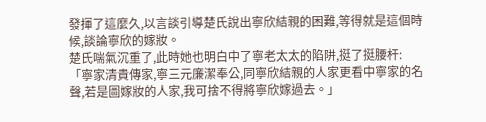發揮了這麼久,以言談引導楚氏說出寧欣結親的困難,等得就是這個時候,談論寧欣的嫁妝。
楚氏喘氣沉重了,此時她也明白中了寧老太太的陷阱,挺了挺腰杆:
「寧家清貴傳家,寧三元廉潔奉公,同寧欣結親的人家更看中寧家的名聲,若是圖嫁妝的人家,我可捨不得將寧欣嫁過去。」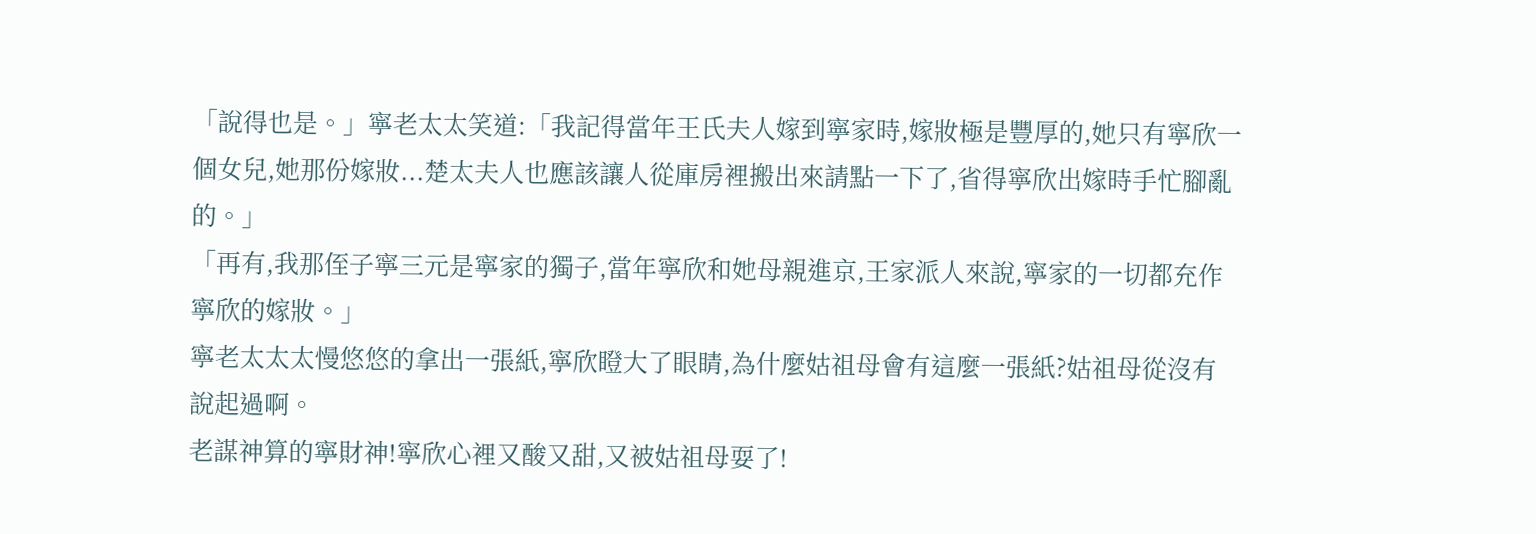「說得也是。」寧老太太笑道:「我記得當年王氏夫人嫁到寧家時,嫁妝極是豐厚的,她只有寧欣一個女兒,她那份嫁妝...楚太夫人也應該讓人從庫房裡搬出來請點一下了,省得寧欣出嫁時手忙腳亂的。」
「再有,我那侄子寧三元是寧家的獨子,當年寧欣和她母親進京,王家派人來說,寧家的一切都充作寧欣的嫁妝。」
寧老太太太慢悠悠的拿出一張紙,寧欣瞪大了眼睛,為什麼姑祖母會有這麼一張紙?姑祖母從沒有說起過啊。
老謀神算的寧財神!寧欣心裡又酸又甜,又被姑祖母耍了!